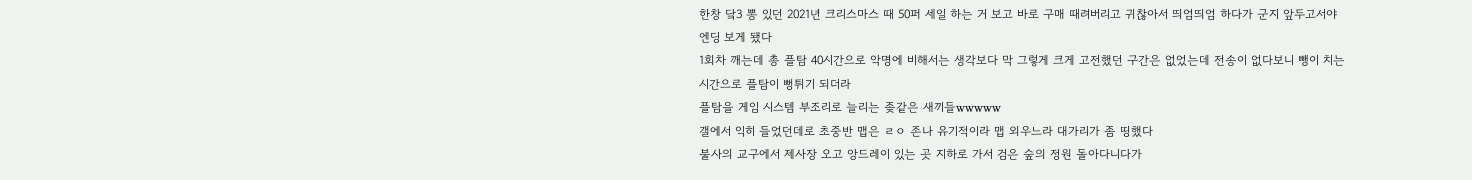한창 닼3 뽕 있던 2021년 크리스마스 때 50퍼 세일 하는 거 보고 바로 구매 때려버리고 귀찮아서 띄엄띄엄 하다가 군지 앞두고서야 엔딩 보게 됐다
1회차 깨는데 총 플탐 40시간으로 악명에 비해서는 생각보다 막 그렇게 크게 고전했던 구간은 없었는데 전송이 없다보니 뺑이 치는 시간으로 플탐이 뻥튀기 되더라
플탐을 게임 시스템 부조리로 늘리는 좆같은 새끼들wwwww
갤에서 익히 들었던데로 초중반 맵은 ㄹㅇ 존나 유기적이라 맵 외우느라 대가리가 좀 띵했다
불사의 교구에서 제사장 오고 앙드레이 있는 곳 지하로 가서 검은 숲의 정원 돌아다니다가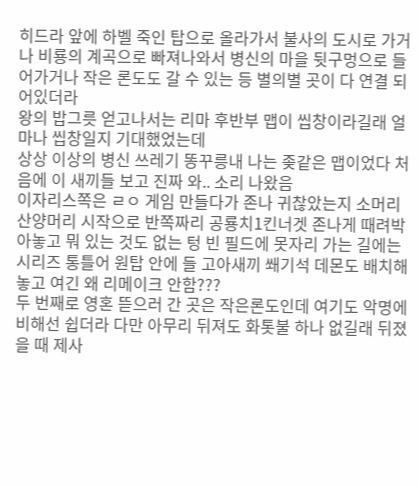히드라 앞에 하벨 죽인 탑으로 올라가서 불사의 도시로 가거나 비룡의 계곡으로 빠져나와서 병신의 마을 뒷구멍으로 들어가거나 작은 론도도 갈 수 있는 등 별의별 곳이 다 연결 되어있더라
왕의 밥그릇 얻고나서는 리마 후반부 맵이 씹창이라길래 얼마나 씹창일지 기대했었는데
상상 이상의 병신 쓰레기 똥꾸릉내 나는 좆같은 맵이었다 처음에 이 새끼들 보고 진짜 와.. 소리 나왔음
이자리스쪽은 ㄹㅇ 게임 만들다가 존나 귀찮았는지 소머리 산양머리 시작으로 반쪽짜리 공룡치1킨너겟 존나게 때려박아놓고 뭐 있는 것도 없는 텅 빈 필드에 못자리 가는 길에는 시리즈 통틀어 원탑 안에 들 고아새끼 쐐기석 데몬도 배치해놓고 여긴 왜 리메이크 안함???
두 번째로 영혼 뜯으러 간 곳은 작은론도인데 여기도 악명에 비해선 쉽더라 다만 아무리 뒤져도 화톳불 하나 없길래 뒤졌을 때 제사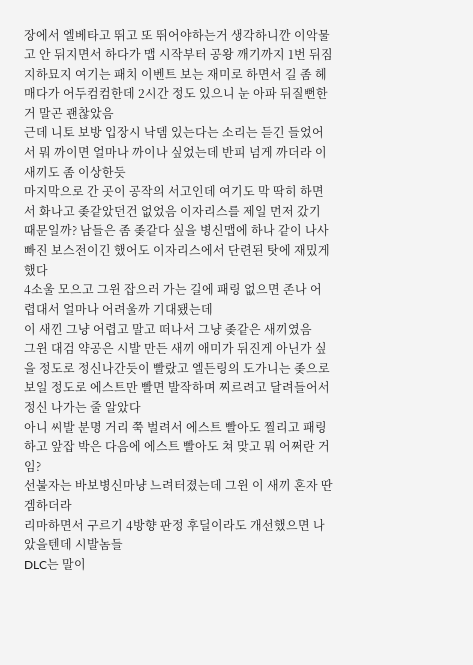장에서 엘베타고 뛰고 또 뛰어야하는거 생각하니깐 이악물고 안 뒤지면서 하다가 맵 시작부터 공왕 깨기까지 1번 뒤짐
지하묘지 여기는 패치 이벤트 보는 재미로 하면서 길 좀 헤매다가 어두컴컴한데 2시간 정도 있으니 눈 아파 뒤질뻔한거 말곤 괜찮았음
근데 니토 보방 입장시 낙뎀 있는다는 소리는 듣긴 들었어서 뭐 까이면 얼마나 까이나 싶었는데 반피 넘게 까더라 이 새끼도 좀 이상한듯
마지막으로 간 곳이 공작의 서고인데 여기도 막 딱히 하면서 화나고 좆같았던건 없었음 이자리스를 제일 먼저 갔기 때문일까? 남들은 좀 좆같다 싶을 병신맵에 하나 같이 나사 빠진 보스전이긴 했어도 이자리스에서 단련된 탓에 재밌게 했다
4소울 모으고 그윈 잡으러 가는 길에 패링 없으면 존나 어렵대서 얼마나 어려울까 기대됐는데
이 새낀 그냥 어렵고 말고 떠나서 그냥 좆같은 새끼였음
그윈 대검 약공은 시발 만든 새끼 애미가 뒤진게 아닌가 싶을 정도로 정신나간듯이 빨랐고 엘든링의 도가니는 좆으로 보일 정도로 에스트만 빨면 발작하며 찌르려고 달려들어서 정신 나가는 줄 알았다
아니 씨발 분명 거리 쭉 벌려서 에스트 빨아도 찔리고 패링하고 앞잡 박은 다음에 에스트 빨아도 쳐 맞고 뭐 어쩌란 거임?
선불자는 바보병신마냥 느려터졌는데 그윈 이 새끼 혼자 딴겜하더라
리마하면서 구르기 4방향 판정 후딜이라도 개선했으면 나았을텐데 시발놈들
DLC는 말이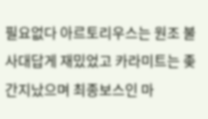필요없다 아르토리우스는 원조 불사대답게 재밌었고 카라미트는 좆간지났으며 최종보스인 마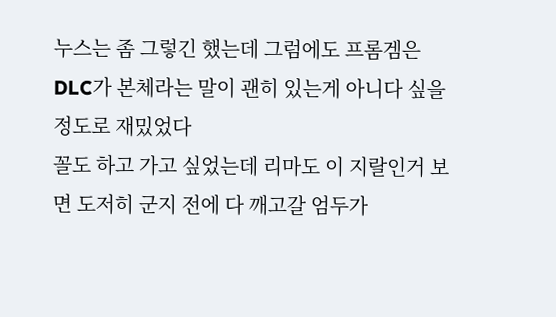누스는 좀 그렇긴 했는데 그럼에도 프롬겜은 DLC가 본체라는 말이 괜히 있는게 아니다 싶을 정도로 재밌었다
꼴도 하고 가고 싶었는데 리마도 이 지랄인거 보면 도저히 군지 전에 다 깨고갈 엄두가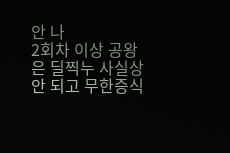안 나
2회차 이상 공왕은 딜찍누 사실상 안 되고 무한증식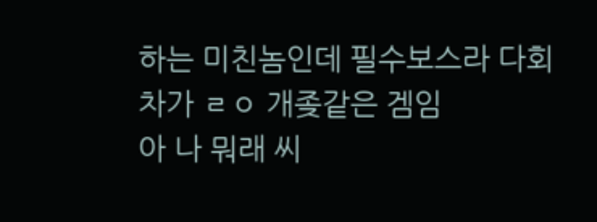하는 미친놈인데 필수보스라 다회차가 ㄹㅇ 개좆같은 겜임
아 나 뭐래 씨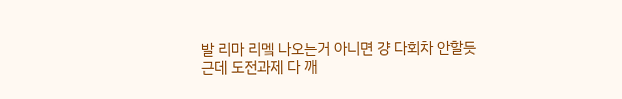발 리마 리멬 나오는거 아니면 걍 다회차 안할듯
근데 도전과제 다 깨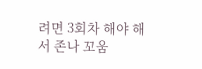려면 3회차 해야 해서 존나 꼬움